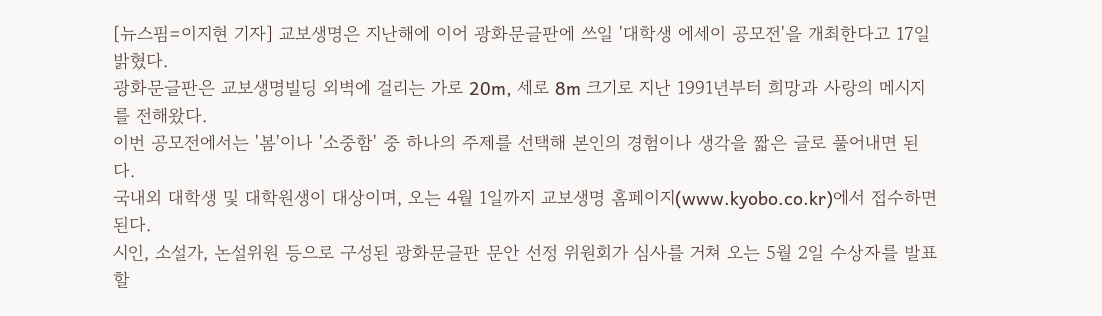[뉴스핌=이지현 기자] 교보생명은 지난해에 이어 광화문글판에 쓰일 '대학생 에세이 공모전'을 개최한다고 17일 밝혔다.
광화문글판은 교보생명빌딩 외벽에 걸리는 가로 20m, 세로 8m 크기로 지난 1991년부터 희망과 사랑의 메시지를 전해왔다.
이번 공모전에서는 '봄'이나 '소중함' 중 하나의 주제를 선택해 본인의 경험이나 생각을 짧은 글로 풀어내면 된다.
국내외 대학생 및 대학원생이 대상이며, 오는 4월 1일까지 교보생명 홈페이지(www.kyobo.co.kr)에서 접수하면 된다.
시인, 소설가, 논설위원 등으로 구성된 광화문글판 문안 선정 위원회가 심사를 거쳐 오는 5월 2일 수상자를 발표할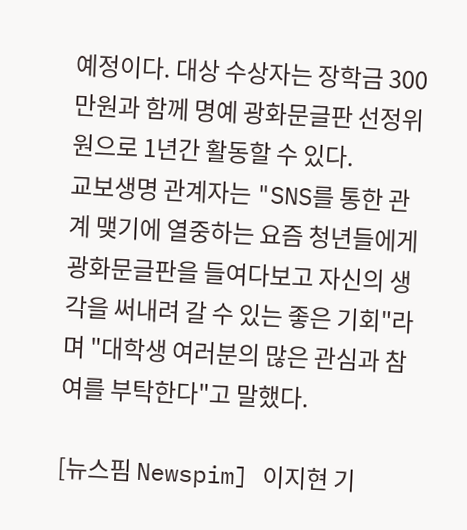예정이다. 대상 수상자는 장학금 300만원과 함께 명예 광화문글판 선정위원으로 1년간 활동할 수 있다.
교보생명 관계자는 "SNS를 통한 관계 맺기에 열중하는 요즘 청년들에게 광화문글판을 들여다보고 자신의 생각을 써내려 갈 수 있는 좋은 기회"라며 "대학생 여러분의 많은 관심과 참여를 부탁한다"고 말했다.

[뉴스핌 Newspim] 이지현 기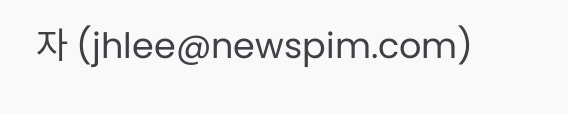자 (jhlee@newspim.com)